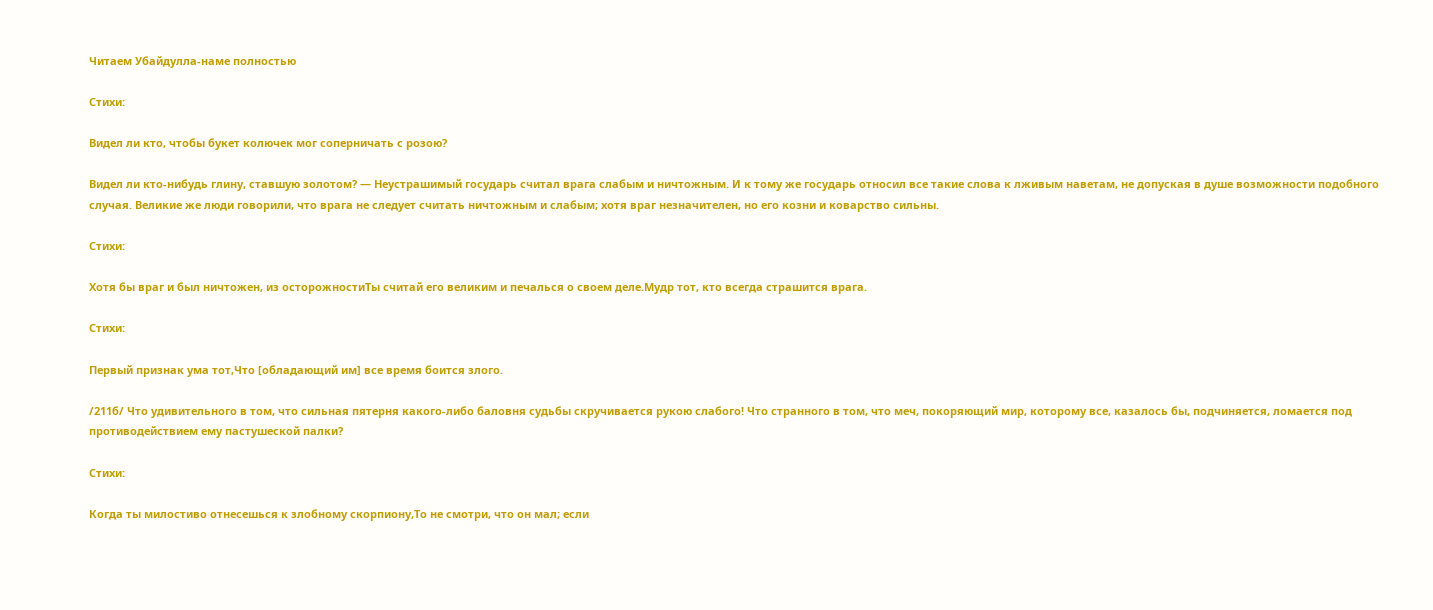Читаем Убайдулла-наме полностью

Стихи:

Видел ли кто, чтобы букет колючек мог соперничать с розою?

Видел ли кто-нибудь глину, ставшую золотом? — Неустрашимый государь считал врага слабым и ничтожным. И к тому же государь относил все такие слова к лживым наветам, не допуская в душе возможности подобного случая. Великие же люди говорили, что врага не следует считать ничтожным и слабым; хотя враг незначителен, но его козни и коварство сильны.

Стихи:

Хотя бы враг и был ничтожен, из осторожностиТы считай его великим и печалься о своем деле.Мудр тот, кто всегда страшится врага.

Стихи:

Первый признак ума тот,Что [обладающий им] все время боится злого.

/211б/ Что удивительного в том, что сильная пятерня какого-либо баловня судьбы скручивается рукою слабого! Что странного в том, что меч, покоряющий мир, которому все, казалось бы, подчиняется, ломается под противодействием ему пастушеской палки?

Стихи:

Когда ты милостиво отнесешься к злобному скорпиону,То не смотри, что он мал; если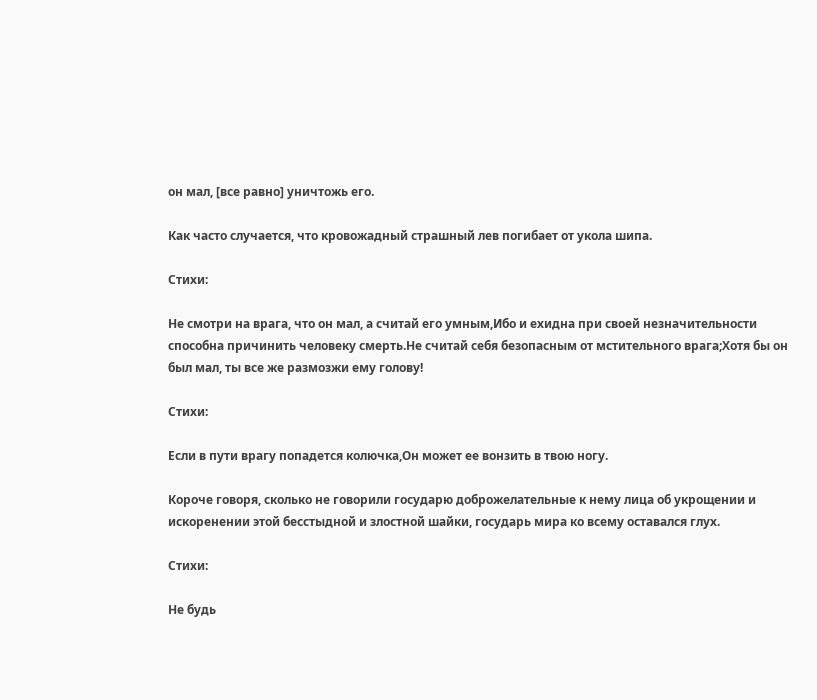он мал, [все равно] уничтожь его.

Как часто случается, что кровожадный страшный лев погибает от укола шипа.

Стихи:

Не смотри на врага, что он мал, а считай его умным,Ибо и ехидна при своей незначительности способна причинить человеку смерть.Не считай себя безопасным от мстительного врага;Хотя бы он был мал, ты все же размозжи ему голову!

Стихи:

Если в пути врагу попадется колючка,Он может ее вонзить в твою ногу.

Короче говоря, сколько не говорили государю доброжелательные к нему лица об укрощении и искоренении этой бесстыдной и злостной шайки, государь мира ко всему оставался глух.

Стихи:

Не будь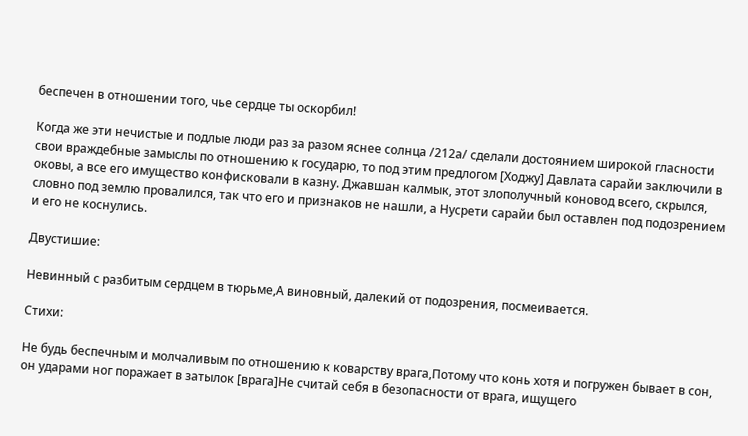беспечен в отношении того, чье сердце ты оскорбил!

Когда же эти нечистые и подлые люди раз за разом яснее солнца /212а/ сделали достоянием широкой гласности свои враждебные замыслы по отношению к государю, то под этим предлогом [Ходжу] Давлата сарайи заключили в оковы, а все его имущество конфисковали в казну. Джавшан калмык, этот злополучный коновод всего, скрылся, словно под землю провалился, так что его и признаков не нашли, а Нусрети сарайи был оставлен под подозрением и его не коснулись.

Двустишие:

Невинный с разбитым сердцем в тюрьме,А виновный, далекий от подозрения, посмеивается.

Стихи:

Не будь беспечным и молчаливым по отношению к коварству врага,Потому что конь хотя и погружен бывает в сон, он ударами ног поражает в затылок [врага]Не считай себя в безопасности от врага, ищущего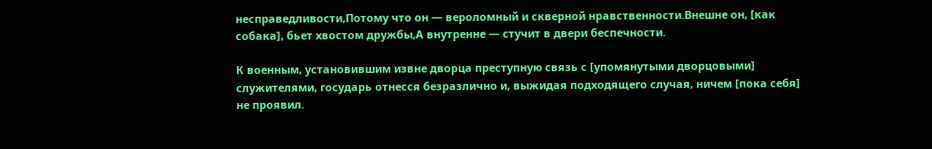несправедливости,Потому что он — вероломный и скверной нравственности.Внешне он, [как собака], бьет хвостом дружбы,А внутренне — стучит в двери беспечности.

К военным, установившим извне дворца преступную связь с [упомянутыми дворцовыми] служителями, государь отнесся безразлично и, выжидая подходящего случая, ничем [пока себя] не проявил.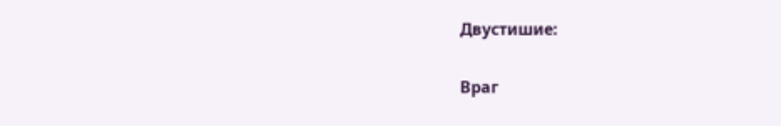Двустишие:

Враг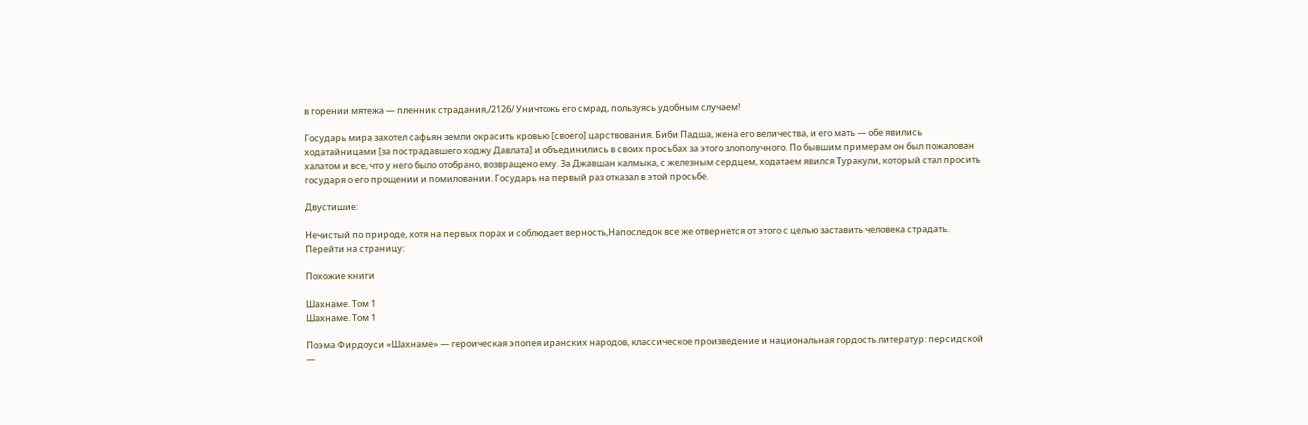в горении мятежа — пленник страдания,/212б/ Уничтожь его смрад, пользуясь удобным случаем!

Государь мира захотел сафьян земли окрасить кровью [своего] царствования. Биби Падша, жена его величества, и его мать — обе явились ходатайницами [за пострадавшего ходжу Давлата] и объединились в своих просьбах за этого злополучного. По бывшим примерам он был пожалован халатом и все, что у него было отобрано, возвращено ему. За Джавшан калмыка, с железным сердцем, ходатаем явился Туракули, который стал просить государя о его прощении и помиловании. Государь на первый раз отказал в этой просьбе.

Двустишие:

Нечистый по природе, хотя на первых порах и соблюдает верность,Напоследок все же отвернется от этого с целью заставить человека страдать.
Перейти на страницу:

Похожие книги

Шахнаме. Том 1
Шахнаме. Том 1

Поэма Фирдоуси «Шахнаме» — героическая эпопея иранских народов, классическое произведение и национальная гордость литератур: персидской —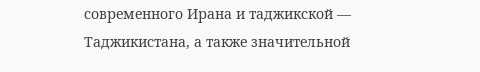современного Ирана и таджикской —  Таджикистана, а также значительной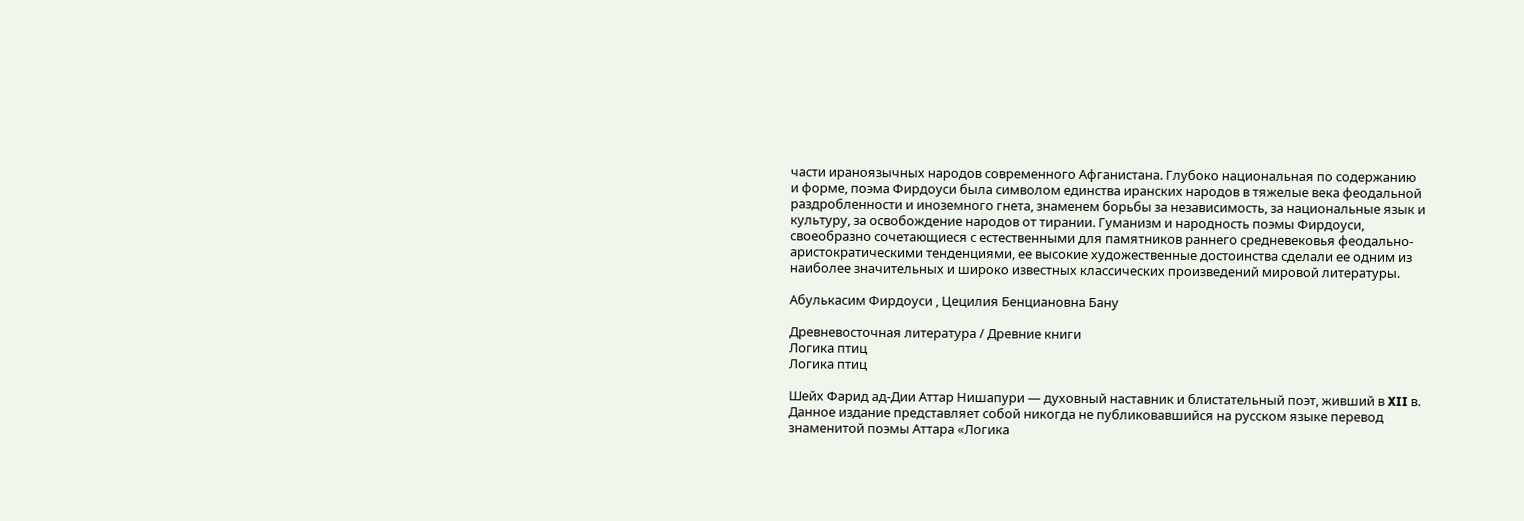части ираноязычных народов современного Афганистана. Глубоко национальная по содержанию и форме, поэма Фирдоуси была символом единства иранских народов в тяжелые века феодальной раздробленности и иноземного гнета, знаменем борьбы за независимость, за национальные язык и культуру, за освобождение народов от тирании. Гуманизм и народность поэмы Фирдоуси, своеобразно сочетающиеся с естественными для памятников раннего средневековья феодально-аристократическими тенденциями, ее высокие художественные достоинства сделали ее одним из наиболее значительных и широко известных классических произведений мировой литературы.

Абулькасим Фирдоуси , Цецилия Бенциановна Бану

Древневосточная литература / Древние книги
Логика птиц
Логика птиц

Шейх Фарид ад-Дии Аттар Нишапури — духовный наставник и блистательный поэт, живший в XII в. Данное издание представляет собой никогда не публиковавшийся на русском языке перевод знаменитой поэмы Аттара «Логика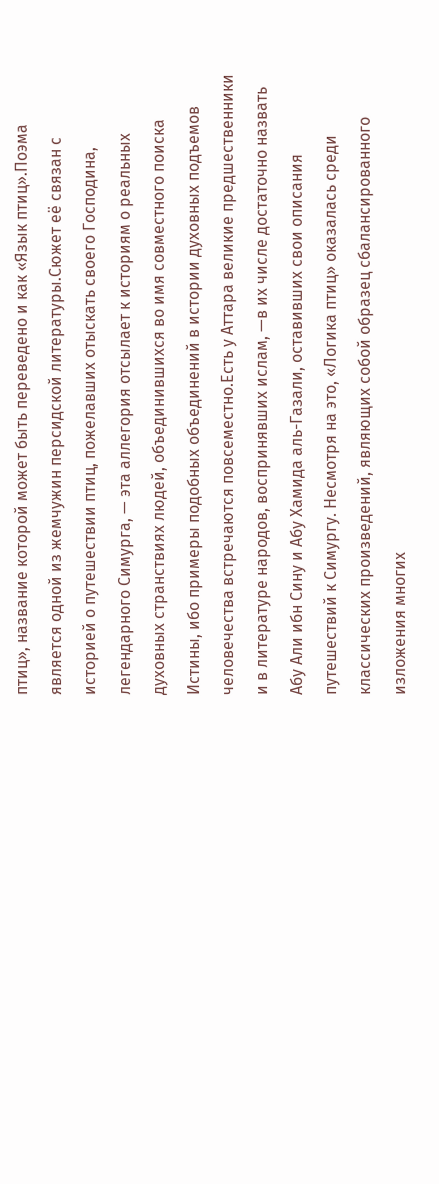птиц», название которой может быть переведено и как «Язык птиц».Поэма является одной из жемчужин персидской литературы.Сюжет её связан с историей о путешествии птиц, пожелавших отыскать своего Господина, легендарного Симурга, — эта аллегория отсылает к историям о реальных духовных странствиях людей, объединившихся во имя совместного поиска Истины, ибо примеры подобных объединений в истории духовных подъемов человечества встречаются повсеместно.Есть у Аттара великие предшественники и в литературе народов, воспринявших ислам, —в их числе достаточно назвать Абу Али ибн Сину и Абу Хамида аль-Газали, оставивших свои описания путешествий к Симургу. Несмотря на это, «Логика птиц» оказалась среди классических произведений, являющих собой образец сбалансированного изложения многих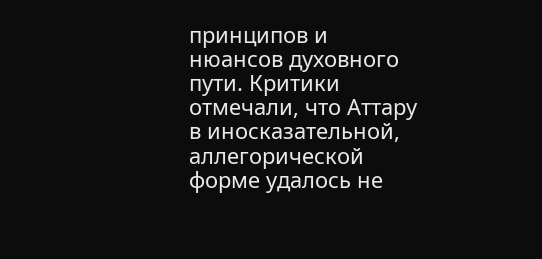принципов и нюансов духовного пути. Критики отмечали, что Аттару в иносказательной, аллегорической форме удалось не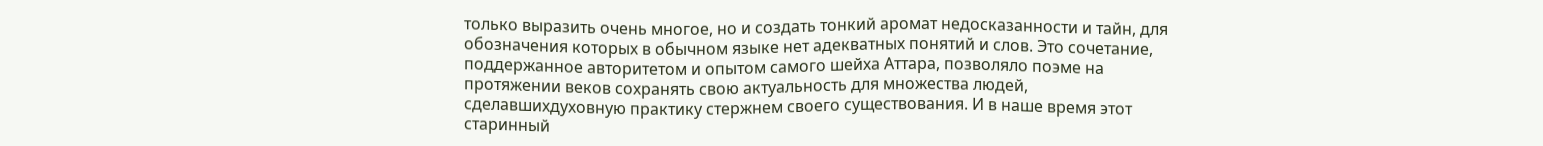только выразить очень многое, но и создать тонкий аромат недосказанности и тайн, для обозначения которых в обычном языке нет адекватных понятий и слов. Это сочетание, поддержанное авторитетом и опытом самого шейха Аттара, позволяло поэме на протяжении веков сохранять свою актуальность для множества людей, сделавшихдуховную практику стержнем своего существования. И в наше время этот старинный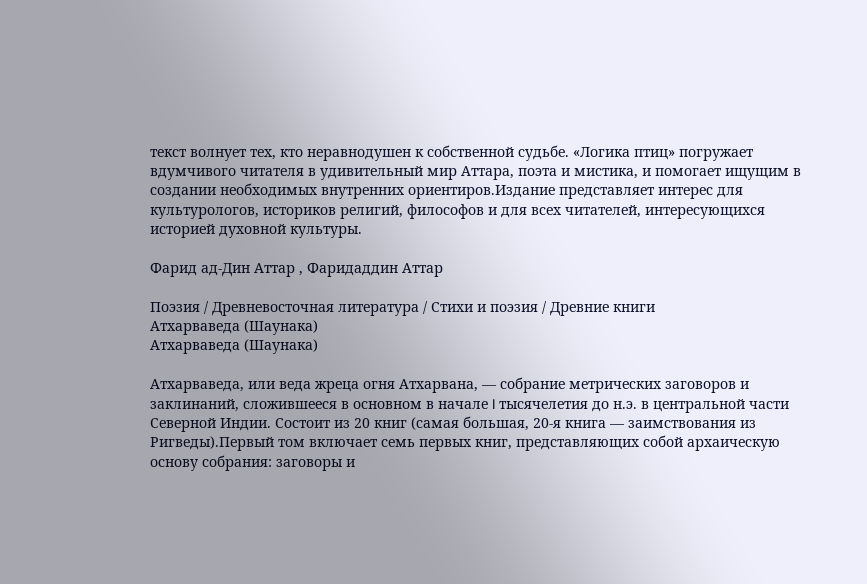текст волнует тех, кто неравнодушен к собственной судьбе. «Логика птиц» погружает вдумчивого читателя в удивительный мир Аттара, поэта и мистика, и помогает ищущим в создании необходимых внутренних ориентиров.Издание представляет интерес для культурологов, историков религий, философов и для всех читателей, интересующихся историей духовной культуры.

Фарид ад-Дин Аттар , Фаридаддин Аттар

Поэзия / Древневосточная литература / Стихи и поэзия / Древние книги
Атхарваведа (Шаунака)
Атхарваведа (Шаунака)

Атхарваведа, или веда жреца огня Атхарвана, — собрание метрических заговоров и заклинаний, сложившееся в основном в начале I тысячелетия до н.э. в центральной части Северной Индии. Состоит из 20 книг (самая большая, 20-я книга — заимствования из Ригведы).Первый том включает семь первых книг, представляющих собой архаическую основу собрания: заговоры и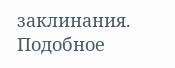заклинания. Подобное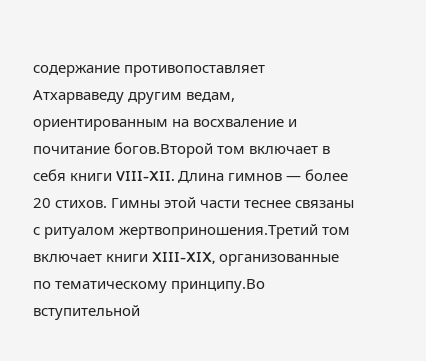содержание противопоставляет Атхарваведу другим ведам, ориентированным на восхваление и почитание богов.Второй том включает в себя книги VIII-XII. Длина гимнов — более 20 стихов. Гимны этой части теснее связаны с ритуалом жертвоприношения.Третий том включает книги XIII-XIX, организованные по тематическому принципу.Во вступительной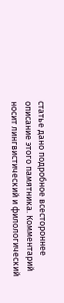статье дано подробное всестороннее описание этого памятника. Комментарий носит лингвистический и филологический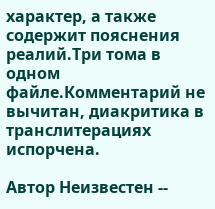характер, а также содержит пояснения реалий.Три тома в одном файле.Комментарий не вычитан, диакритика в транслитерациях испорчена.

Автор Неизвестен --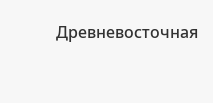Древневосточная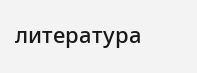литература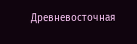Древневосточная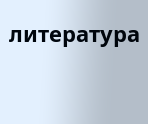литература